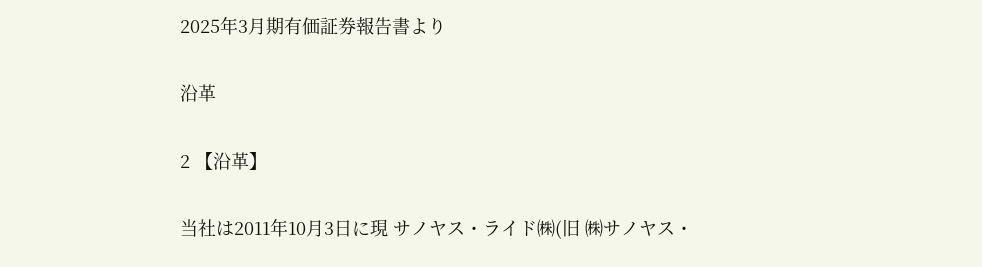2025年3月期有価証券報告書より

沿革

2 【沿革】

当社は2011年10月3日に現 サノヤス・ライド㈱(旧 ㈱サノヤス・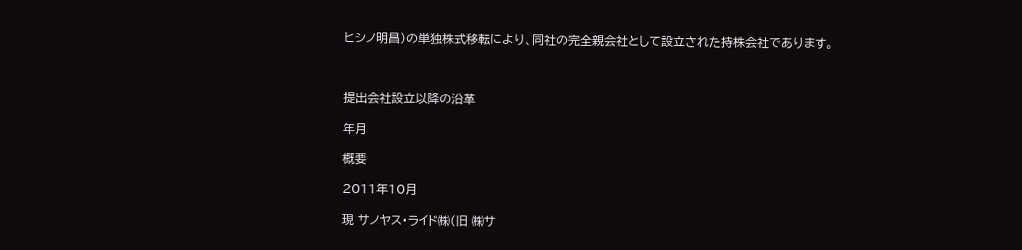ヒシノ明昌)の単独株式移転により、同社の完全親会社として設立された持株会社であります。



提出会社設立以降の沿革

年月

概要

2011年10月

現 サノヤス・ライド㈱(旧 ㈱サ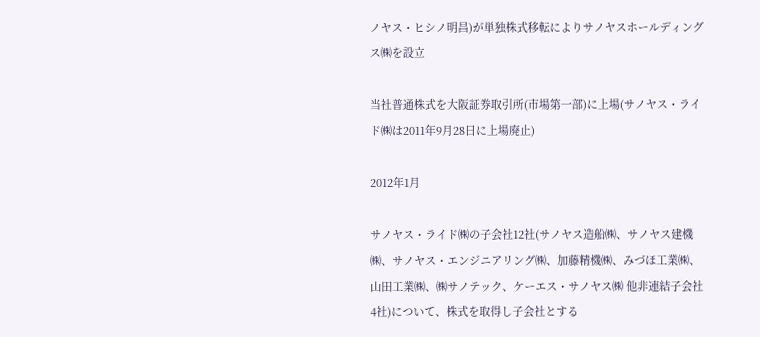ノヤス・ヒシノ明昌)が単独株式移転によりサノヤスホールディングス㈱を設立

当社普通株式を大阪証券取引所(市場第一部)に上場(サノヤス・ライド㈱は2011年9月28日に上場廃止)

2012年1月

サノヤス・ライド㈱の子会社12社(サノヤス造船㈱、サノヤス建機㈱、サノヤス・エンジニアリング㈱、加藤精機㈱、みづほ工業㈱、山田工業㈱、㈱サノテック、ケーエス・サノヤス㈱ 他非連結子会社4社)について、株式を取得し子会社とする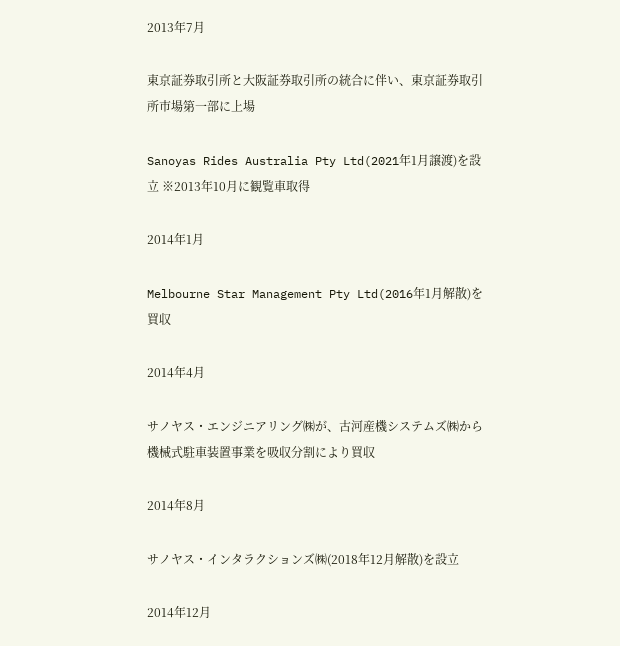2013年7月

東京証券取引所と大阪証券取引所の統合に伴い、東京証券取引所市場第一部に上場

Sanoyas Rides Australia Pty Ltd(2021年1月譲渡)を設立 ※2013年10月に観覧車取得

2014年1月

Melbourne Star Management Pty Ltd(2016年1月解散)を買収

2014年4月

サノヤス・エンジニアリング㈱が、古河産機システムズ㈱から機械式駐車装置事業を吸収分割により買収

2014年8月

サノヤス・インタラクションズ㈱(2018年12月解散)を設立

2014年12月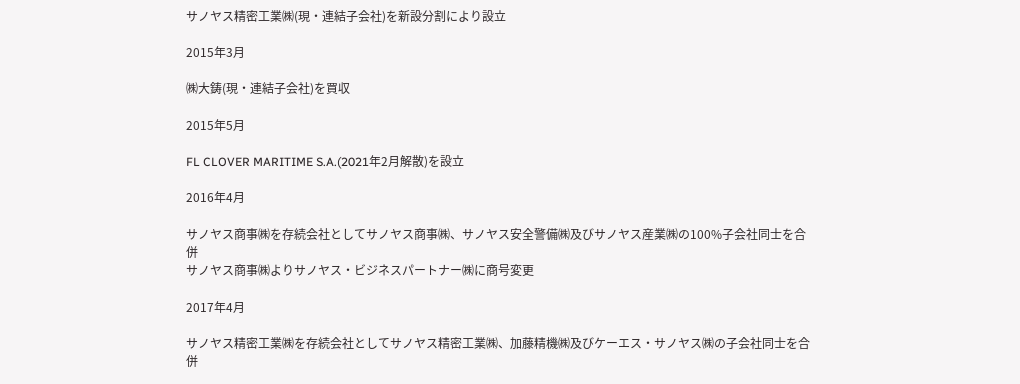サノヤス精密工業㈱(現・連結子会社)を新設分割により設立

2015年3月

㈱大鋳(現・連結子会社)を買収

2015年5月

FL CLOVER MARITIME S.A.(2021年2月解散)を設立

2016年4月

サノヤス商事㈱を存続会社としてサノヤス商事㈱、サノヤス安全警備㈱及びサノヤス産業㈱の100%子会社同士を合併
サノヤス商事㈱よりサノヤス・ビジネスパートナー㈱に商号変更

2017年4月

サノヤス精密工業㈱を存続会社としてサノヤス精密工業㈱、加藤精機㈱及びケーエス・サノヤス㈱の子会社同士を合併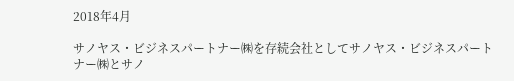2018年4月

サノヤス・ビジネスパートナー㈱を存続会社としてサノヤス・ビジネスパートナー㈱とサノ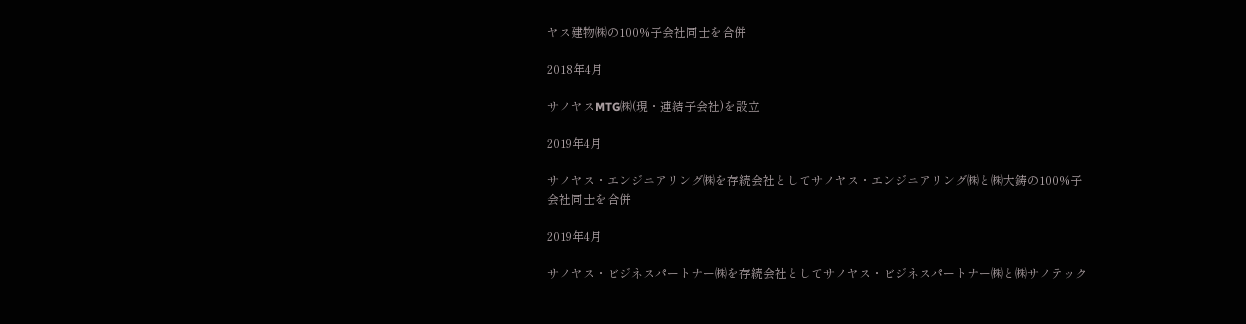ヤス建物㈱の100%子会社同士を合併

2018年4月

サノヤスMTG㈱(現・連結子会社)を設立

2019年4月

サノヤス・エンジニアリング㈱を存続会社としてサノヤス・エンジニアリング㈱と㈱大鋳の100%子会社同士を合併

2019年4月

サノヤス・ビジネスパートナー㈱を存続会社としてサノヤス・ビジネスパートナー㈱と㈱サノテック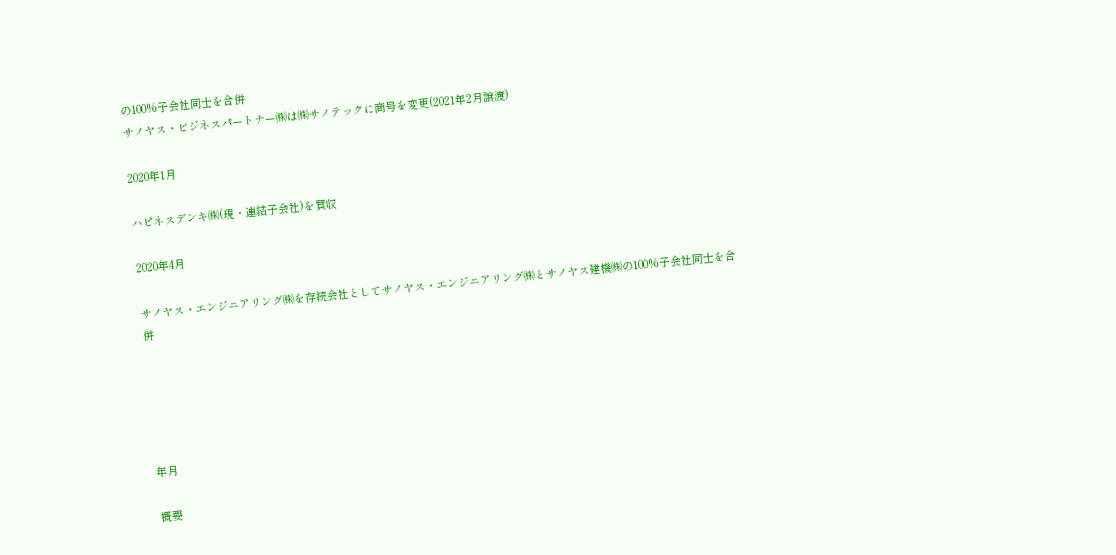の100%子会社同士を合併
サノヤス・ビジネスパートナー㈱は㈱サノテックに商号を変更(2021年2月譲渡)

2020年1月

ハピネスデンキ㈱(現・連結子会社)を買収

2020年4月

サノヤス・エンジニアリング㈱を存続会社としてサノヤス・エンジニアリング㈱とサノヤス建機㈱の100%子会社同士を合併





年月

概要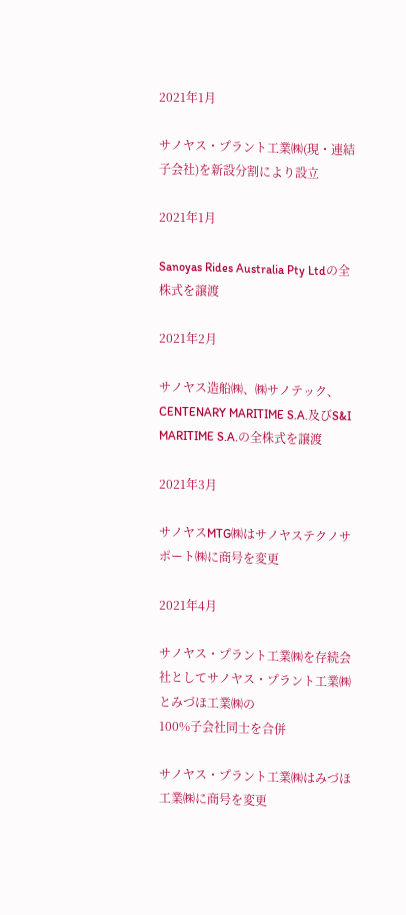2021年1月

サノヤス・プラント工業㈱(現・連結子会社)を新設分割により設立

2021年1月

Sanoyas Rides Australia Pty Ltdの全株式を譲渡

2021年2月

サノヤス造船㈱、㈱サノテック、CENTENARY MARITIME S.A.及びS&I MARITIME S.A.の全株式を譲渡

2021年3月

サノヤスMTG㈱はサノヤステクノサポート㈱に商号を変更

2021年4月

サノヤス・プラント工業㈱を存続会社としてサノヤス・プラント工業㈱とみづほ工業㈱の
100%子会社同士を合併

サノヤス・プラント工業㈱はみづほ工業㈱に商号を変更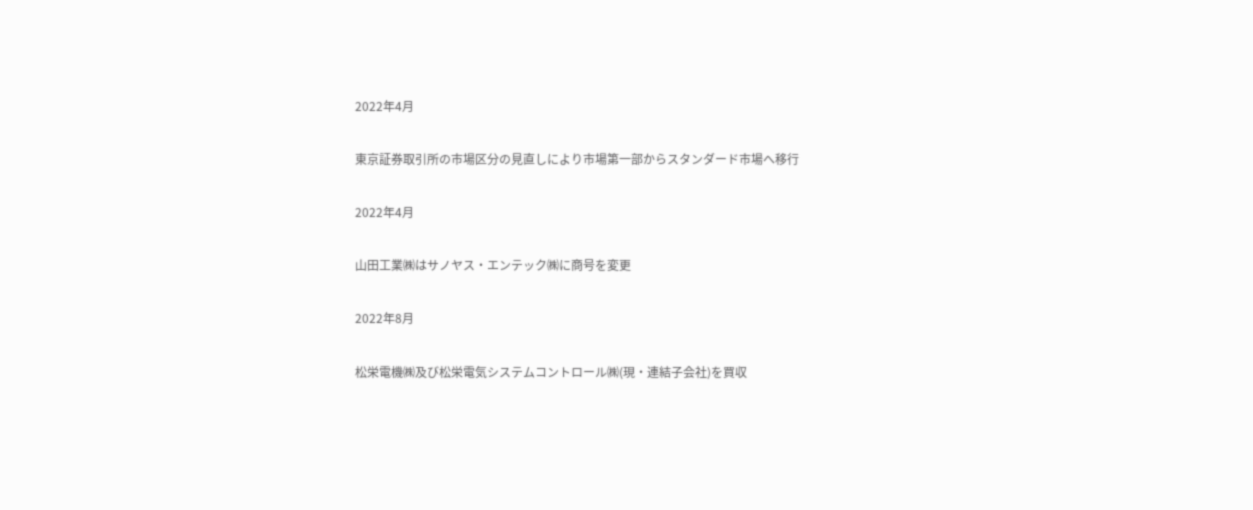2022年4月

東京証券取引所の市場区分の見直しにより市場第一部からスタンダード市場へ移行

2022年4月

山田工業㈱はサノヤス・エンテック㈱に商号を変更

2022年8月

松栄電機㈱及び松栄電気システムコントロール㈱(現・連結子会社)を買収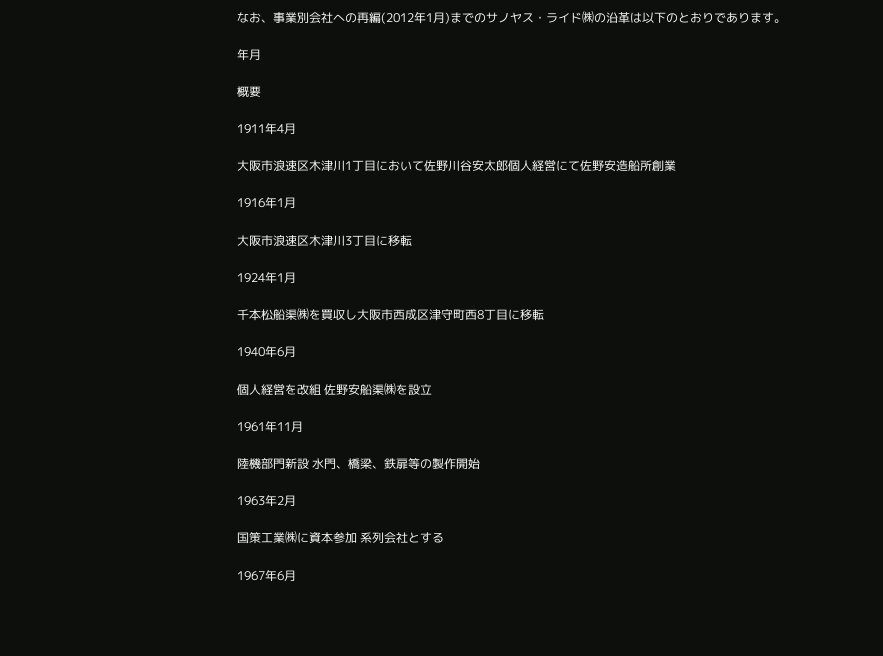なお、事業別会社への再編(2012年1月)までのサノヤス・ライド㈱の沿革は以下のとおりであります。

年月

概要

1911年4月

大阪市浪速区木津川1丁目において佐野川谷安太郎個人経営にて佐野安造船所創業

1916年1月

大阪市浪速区木津川3丁目に移転

1924年1月

千本松船渠㈱を買収し大阪市西成区津守町西8丁目に移転

1940年6月

個人経営を改組 佐野安船渠㈱を設立

1961年11月

陸機部門新設 水門、橋梁、鉄扉等の製作開始

1963年2月

国策工業㈱に資本参加 系列会社とする

1967年6月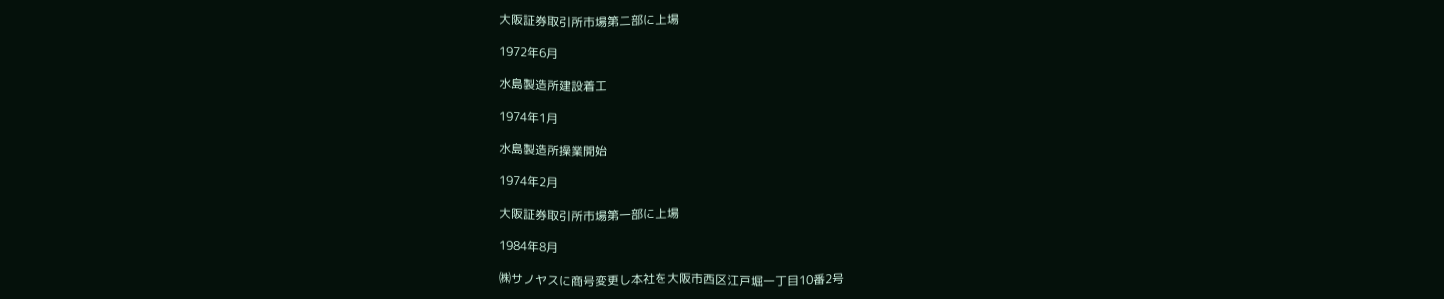大阪証券取引所市場第二部に上場

1972年6月

水島製造所建設着工

1974年1月

水島製造所操業開始

1974年2月

大阪証券取引所市場第一部に上場

1984年8月

㈱サノヤスに商号変更し本社を大阪市西区江戸堀一丁目10番2号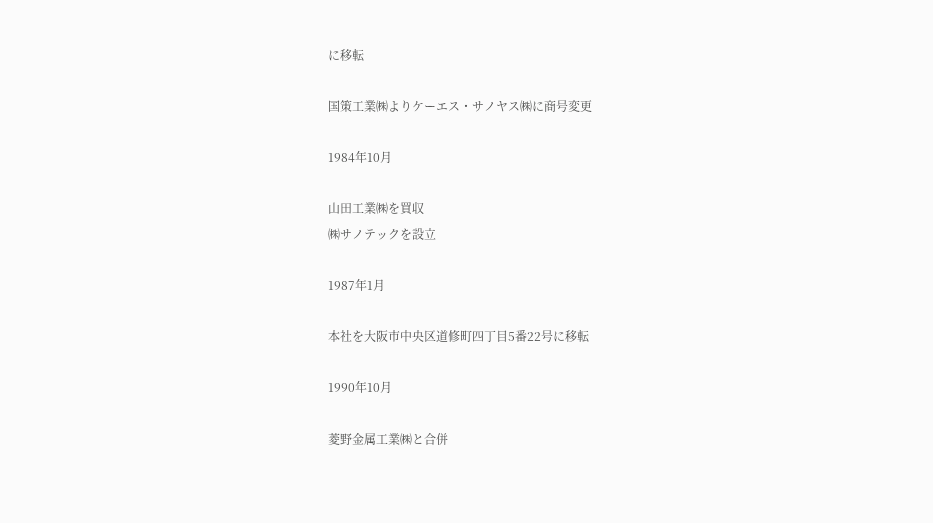に移転

国策工業㈱よりケーエス・サノヤス㈱に商号変更

1984年10月

山田工業㈱を買収
㈱サノテックを設立

1987年1月

本社を大阪市中央区道修町四丁目5番22号に移転

1990年10月

菱野金属工業㈱と合併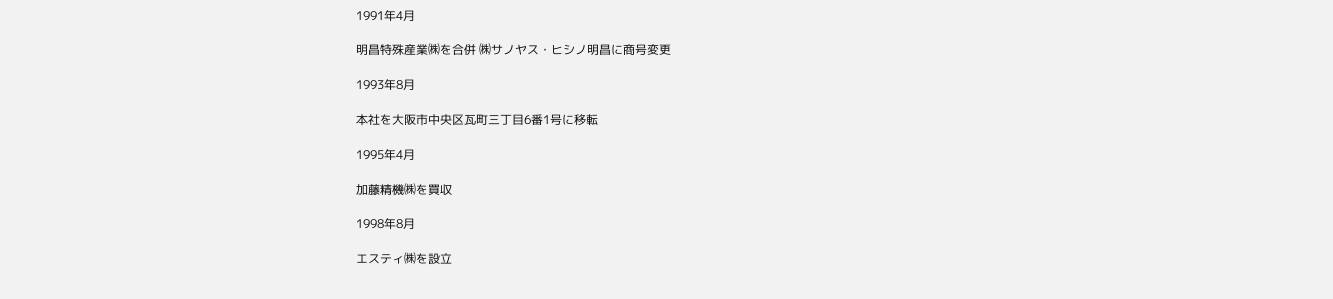1991年4月

明昌特殊産業㈱を合併 ㈱サノヤス・ヒシノ明昌に商号変更

1993年8月

本社を大阪市中央区瓦町三丁目6番1号に移転

1995年4月

加藤精機㈱を買収

1998年8月

エスティ㈱を設立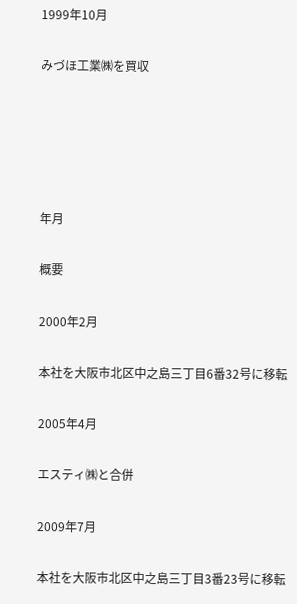1999年10月

みづほ工業㈱を買収





年月

概要

2000年2月

本社を大阪市北区中之島三丁目6番32号に移転

2005年4月

エスティ㈱と合併

2009年7月

本社を大阪市北区中之島三丁目3番23号に移転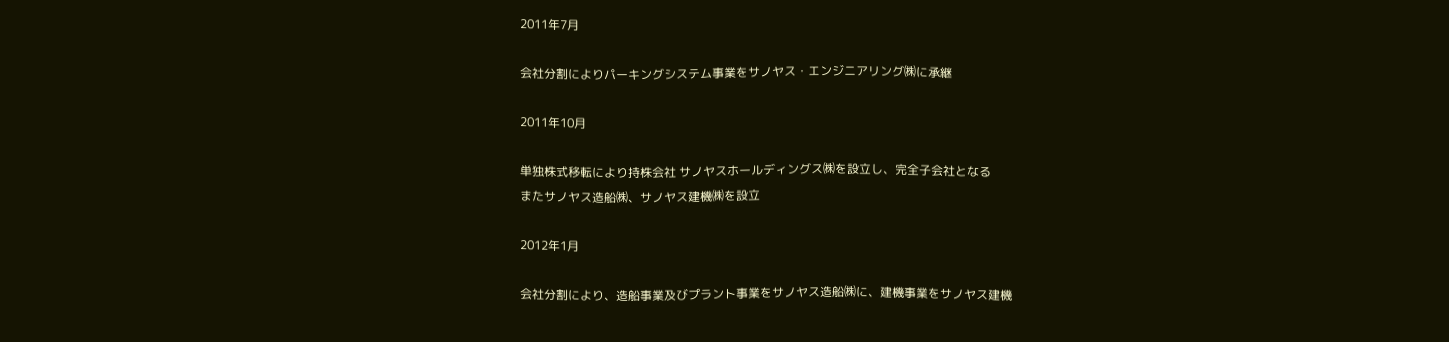2011年7月

会社分割によりパーキングシステム事業をサノヤス・エンジニアリング㈱に承継

2011年10月

単独株式移転により持株会社 サノヤスホールディングス㈱を設立し、完全子会社となる
またサノヤス造船㈱、サノヤス建機㈱を設立

2012年1月

会社分割により、造船事業及びプラント事業をサノヤス造船㈱に、建機事業をサノヤス建機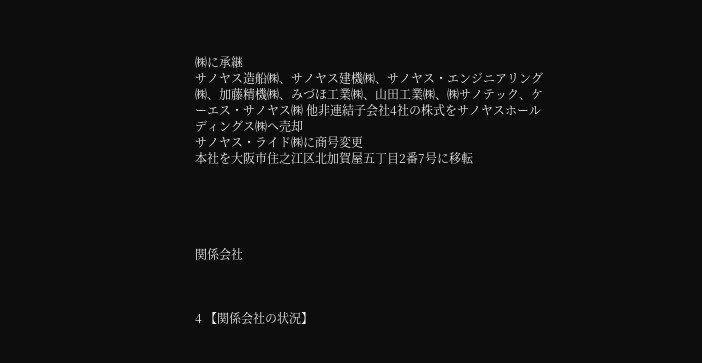㈱に承継
サノヤス造船㈱、サノヤス建機㈱、サノヤス・エンジニアリング㈱、加藤精機㈱、みづほ工業㈱、山田工業㈱、㈱サノテック、ケーエス・サノヤス㈱ 他非連結子会社4社の株式をサノヤスホールディングス㈱へ売却
サノヤス・ライド㈱に商号変更
本社を大阪市住之江区北加賀屋五丁目2番7号に移転





関係会社



4 【関係会社の状況】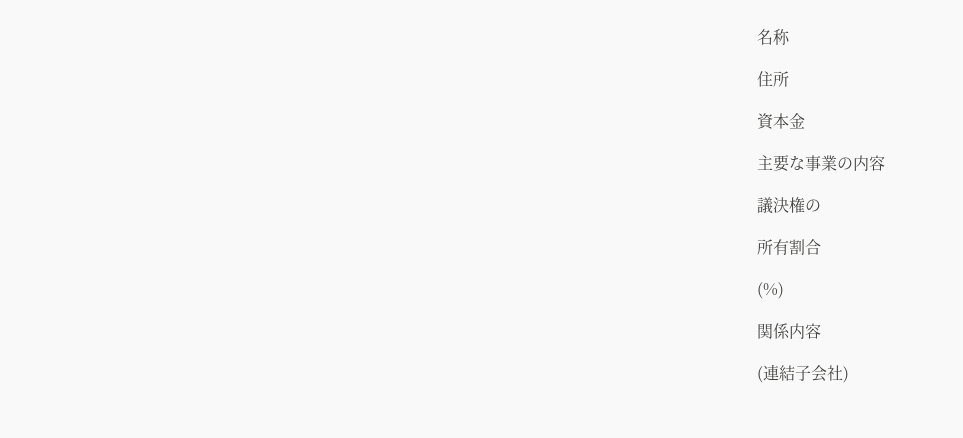名称

住所

資本金

主要な事業の内容

議決権の

所有割合

(%)

関係内容

(連結子会社)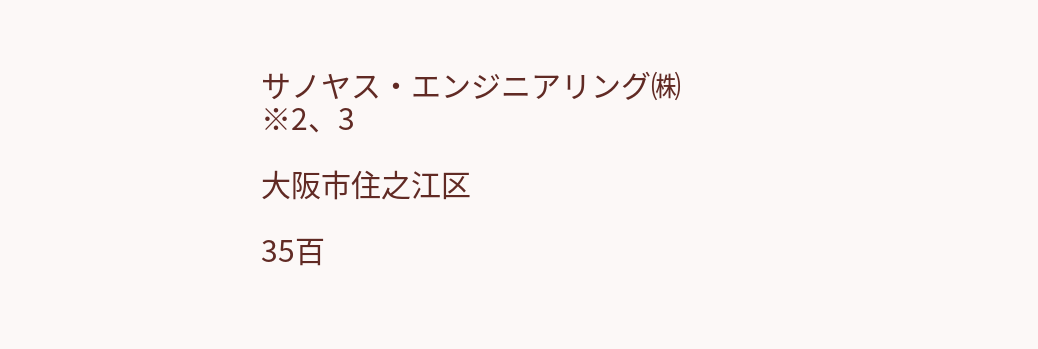サノヤス・エンジニアリング㈱
※2、3

大阪市住之江区

35百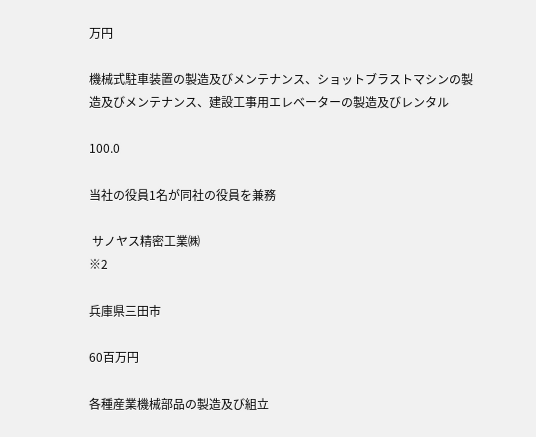万円

機械式駐車装置の製造及びメンテナンス、ショットブラストマシンの製造及びメンテナンス、建設工事用エレベーターの製造及びレンタル

100.0

当社の役員1名が同社の役員を兼務

 サノヤス精密工業㈱
※2

兵庫県三田市

60百万円

各種産業機械部品の製造及び組立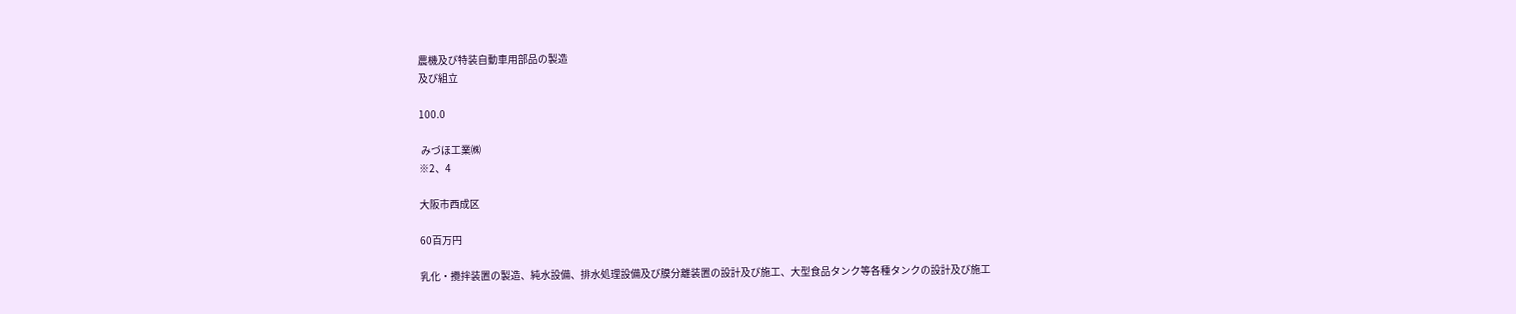農機及び特装自動車用部品の製造
及び組立

100.0

 みづほ工業㈱
※2、4

大阪市西成区

60百万円

乳化・攪拌装置の製造、純水設備、排水処理設備及び膜分離装置の設計及び施工、大型食品タンク等各種タンクの設計及び施工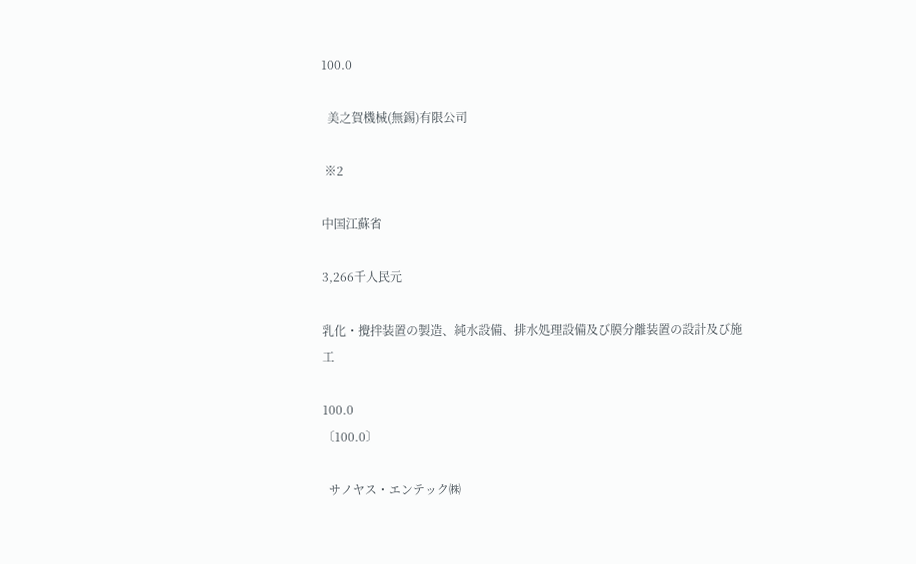100.0

  美之賀機械(無錫)有限公司

 ※2

中国江蘇省

3,266千人民元

乳化・攪拌装置の製造、純水設備、排水処理設備及び膜分離装置の設計及び施工

100.0
〔100.0〕

  サノヤス・エンテック㈱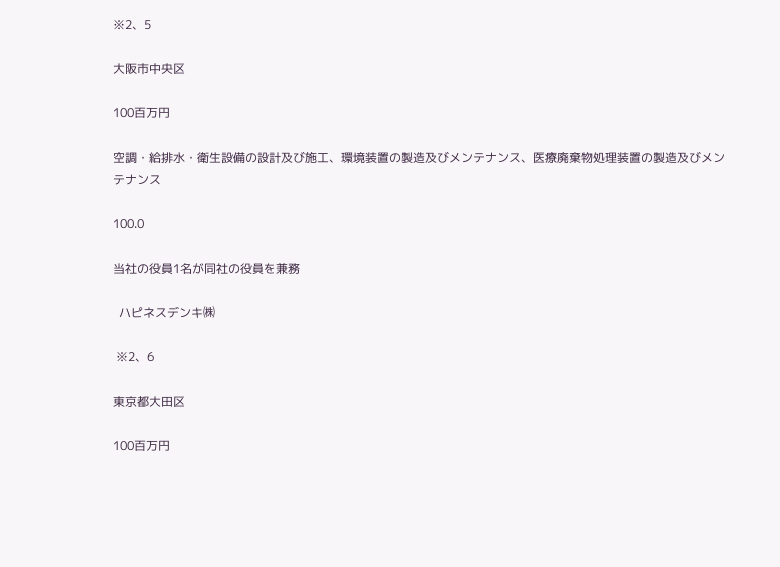※2、5

大阪市中央区

100百万円

空調・給排水・衛生設備の設計及び施工、環境装置の製造及びメンテナンス、医療廃棄物処理装置の製造及びメンテナンス

100.0

当社の役員1名が同社の役員を兼務

  ハピネスデンキ㈱

 ※2、6

東京都大田区

100百万円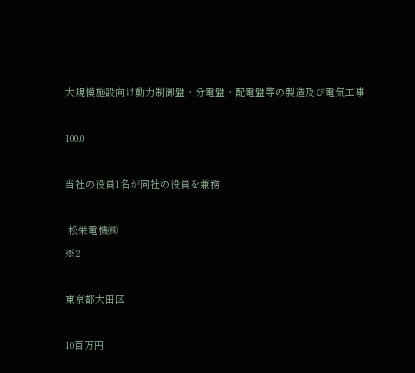大規模施設向け動力制御盤・分電盤・配電盤等の製造及び電気工事

100.0

当社の役員1名が同社の役員を兼務

 松栄電機㈱
※2

東京都大田区

10百万円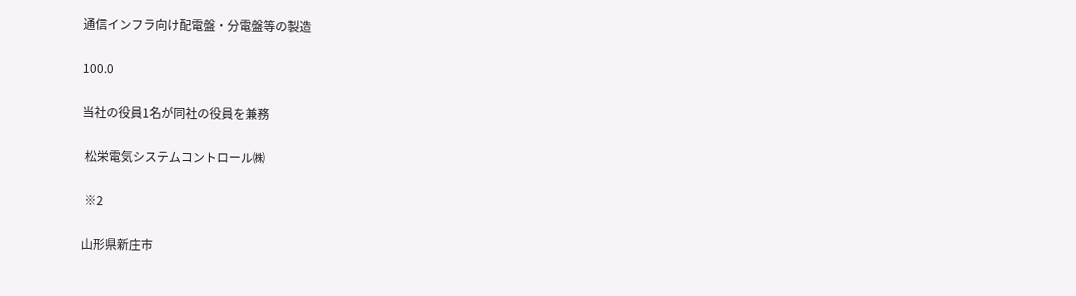通信インフラ向け配電盤・分電盤等の製造

100.0

当社の役員1名が同社の役員を兼務

 松栄電気システムコントロール㈱

 ※2

山形県新庄市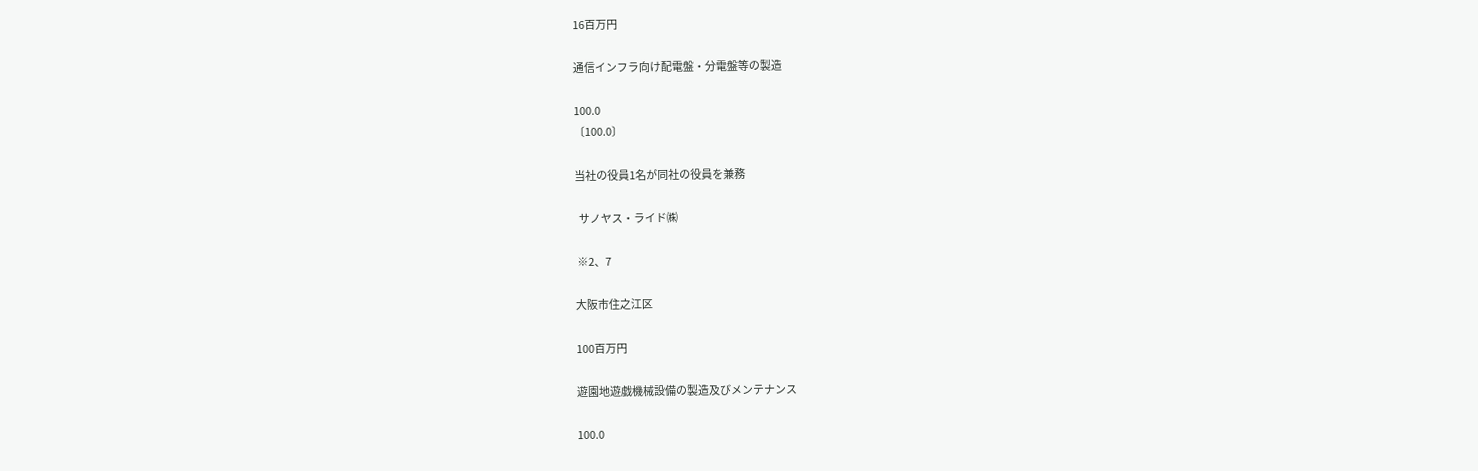16百万円

通信インフラ向け配電盤・分電盤等の製造

100.0
〔100.0〕

当社の役員1名が同社の役員を兼務

  サノヤス・ライド㈱

 ※2、7

大阪市住之江区

100百万円

遊園地遊戯機械設備の製造及びメンテナンス

100.0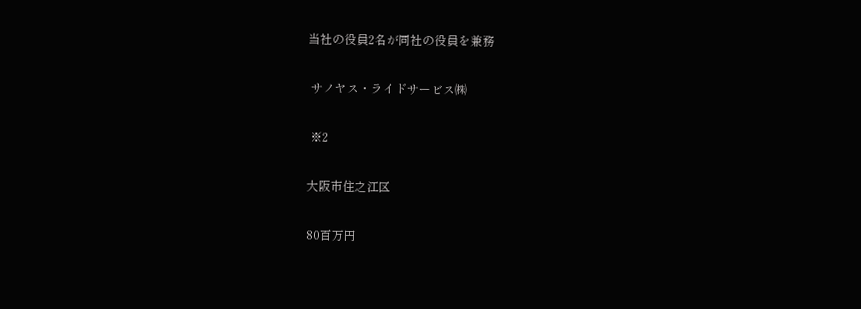当社の役員2名が同社の役員を兼務

 サノヤス・ライドサービス㈱

 ※2

大阪市住之江区

80百万円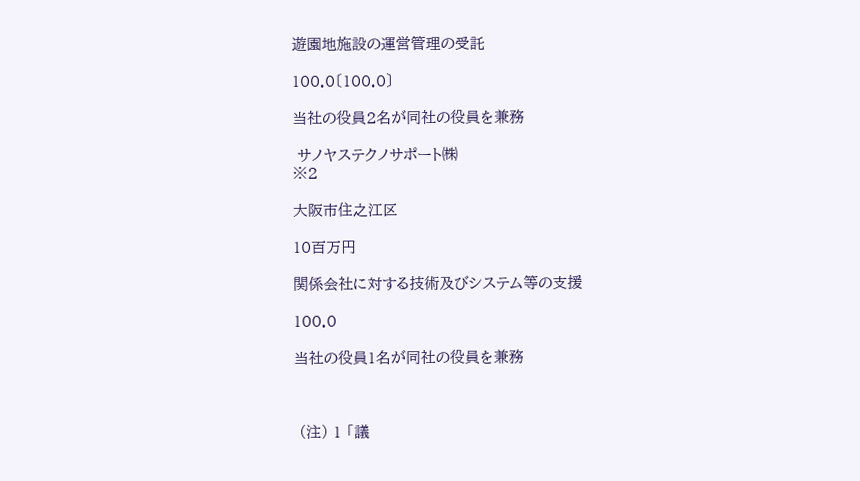遊園地施設の運営管理の受託

100.0〔100.0〕

当社の役員2名が同社の役員を兼務

 サノヤステクノサポート㈱
※2

大阪市住之江区

10百万円

関係会社に対する技術及びシステム等の支援

100.0

当社の役員1名が同社の役員を兼務



 (注) 1 「議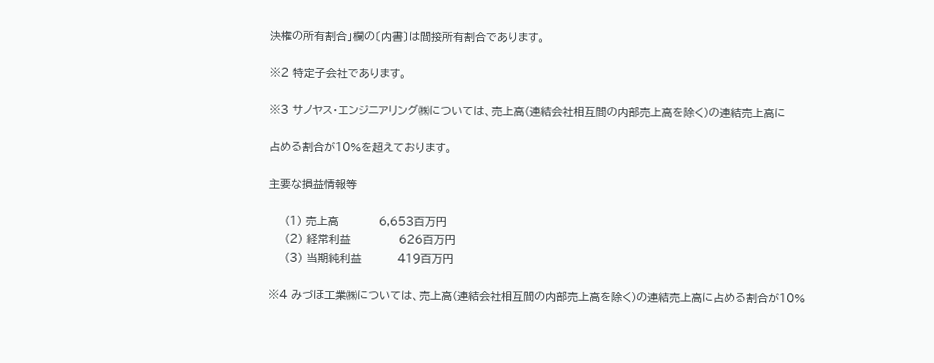決権の所有割合」欄の〔内書〕は間接所有割合であります。

※2 特定子会社であります。

※3 サノヤス・エンジニアリング㈱については、売上高(連結会社相互間の内部売上高を除く)の連結売上高に

占める割合が10%を超えております。

主要な損益情報等

    (1) 売上高          6,653百万円
    (2) 経常利益            626百万円
    (3) 当期純利益         419百万円

※4 みづほ工業㈱については、売上高(連結会社相互間の内部売上高を除く)の連結売上高に占める割合が10%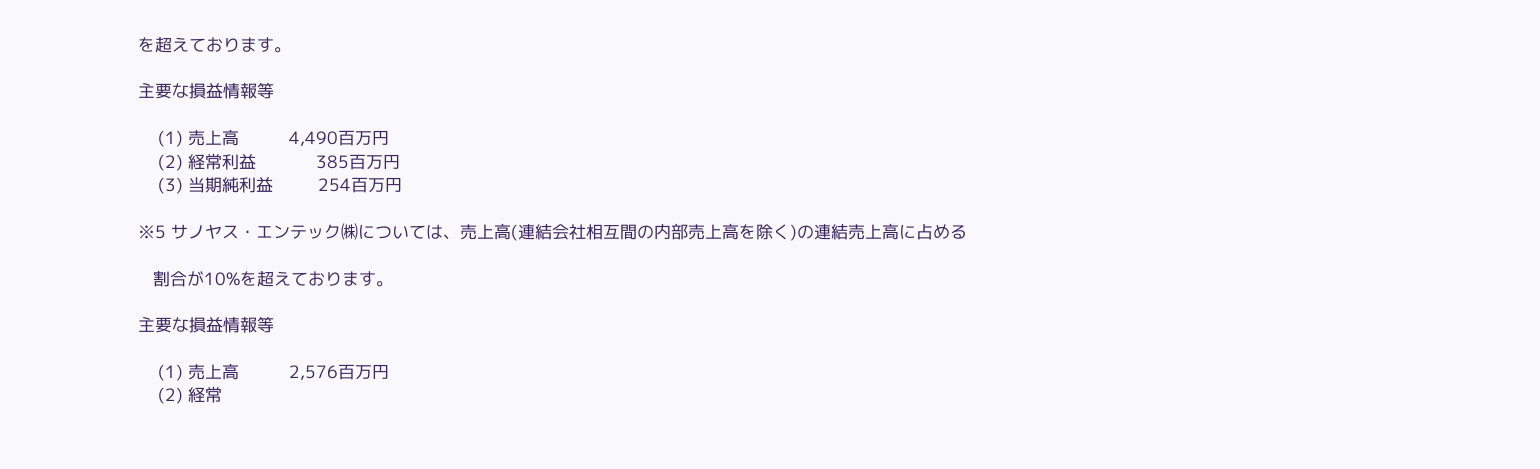を超えております。

主要な損益情報等

    (1) 売上高          4,490百万円
    (2) 経常利益            385百万円
    (3) 当期純利益         254百万円

※5 サノヤス・エンテック㈱については、売上高(連結会社相互間の内部売上高を除く)の連結売上高に占める

   割合が10%を超えております。

主要な損益情報等

    (1) 売上高          2,576百万円
    (2) 経常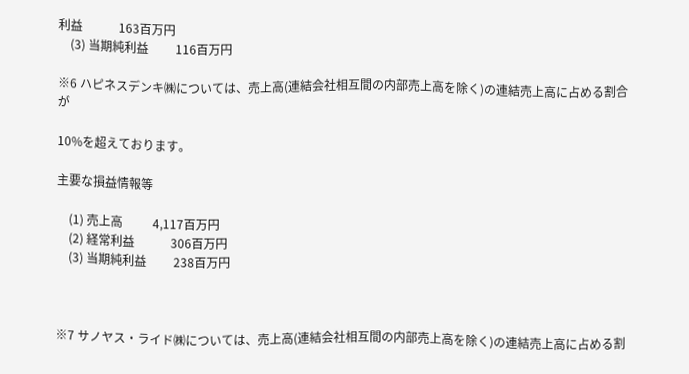利益            163百万円
    (3) 当期純利益         116百万円

※6 ハピネスデンキ㈱については、売上高(連結会社相互間の内部売上高を除く)の連結売上高に占める割合が

10%を超えております。

主要な損益情報等

    (1) 売上高          4,117百万円
    (2) 経常利益            306百万円
    (3) 当期純利益         238百万円



※7 サノヤス・ライド㈱については、売上高(連結会社相互間の内部売上高を除く)の連結売上高に占める割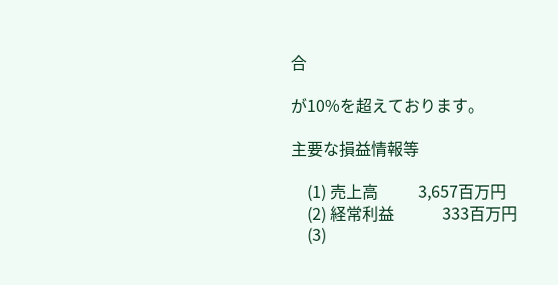合

が10%を超えております。

主要な損益情報等

    (1) 売上高          3,657百万円
    (2) 経常利益            333百万円
    (3)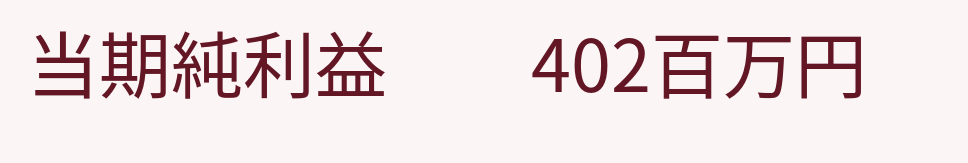当期純利益         402百万円